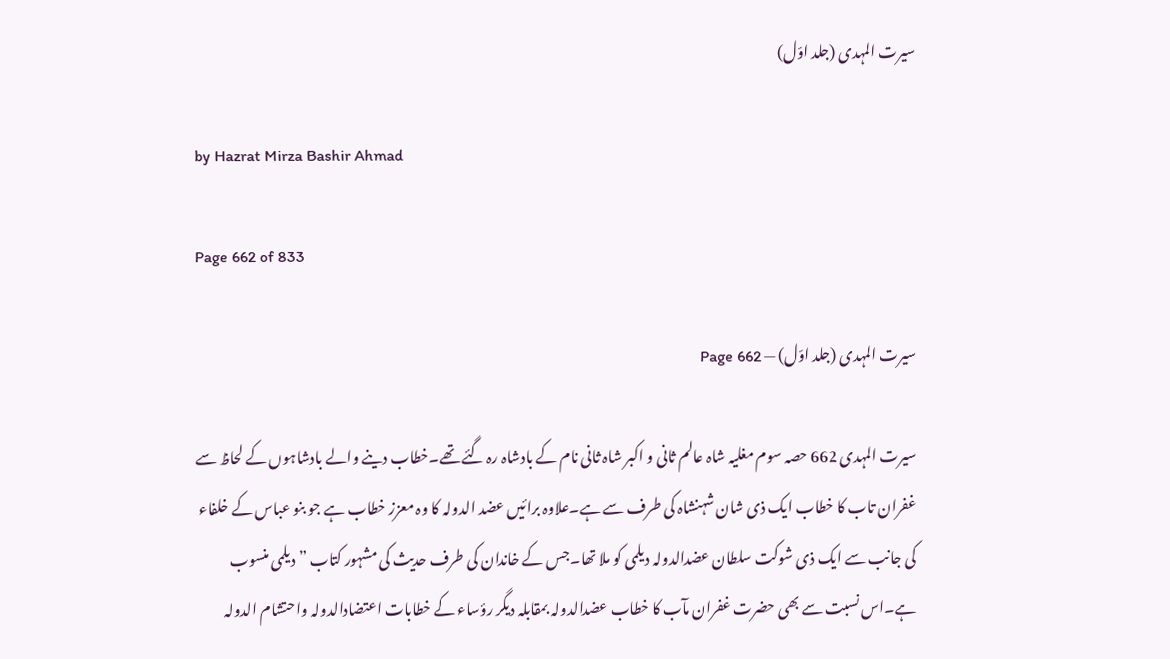سیرت المہدی (جلد اوّل)

by Hazrat Mirza Bashir Ahmad

Page 662 of 833

سیرت المہدی (جلد اوّل) — Page 662

سیرت المہدی 662 حصہ سوم مغلیہ شاہ عالم ثانی و اکبر شاہ ثانی نام کے بادشاہ رہ گئے تھے۔خطاب دینے والے بادشاہوں کے لحاظ سے غفران تاب کا خطاب ایک ذی شان شہنشاہ کی طرف سے ہے۔علاوہ برائیں عضد الدولہ کا وہ معزز خطاب ہے جو بنو عباس کے خلفاء کی جانب سے ایک ذی شوکت سلطان عضدالدولہ دیلمی کو ملا تھا۔جس کے خاندان کی طرف حدیث کی مشہور کتاب ”دیلمی منسوب ہے۔اس نسبت سے بھی حضرت غفران مآب کا خطاب عضدالدولہ بمقابلہ دیگر رؤساء کے خطابات اعتضادالدولہ واحتشام الدولہ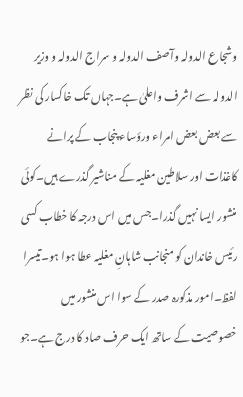وشجاع الدولہ وآصف الدولہ و سراج الدولہ و وزیر الدولہ سے اشرف واعلیٰ ہے۔جہاں تک خاکسار کی نظر سے بعض بعض امراء ورؤساء پنجاب کے پرانے کاغذات اور سلاطین مغلیہ کے مناشیر گذرے ہیں۔کوئی منشور ایسا نہیں گذرا۔جس میں اس درجہ کا خطاب کسی رئیس خاندان کو منجانب شاہانِ مغلیہ عطا ہوا ہو۔تیسرا لفظ۔امور مذکورہ صدر کے سوا اس منشور میں خصوصیت کے ساتھ ایک حرف صاد کا درج ہے۔جو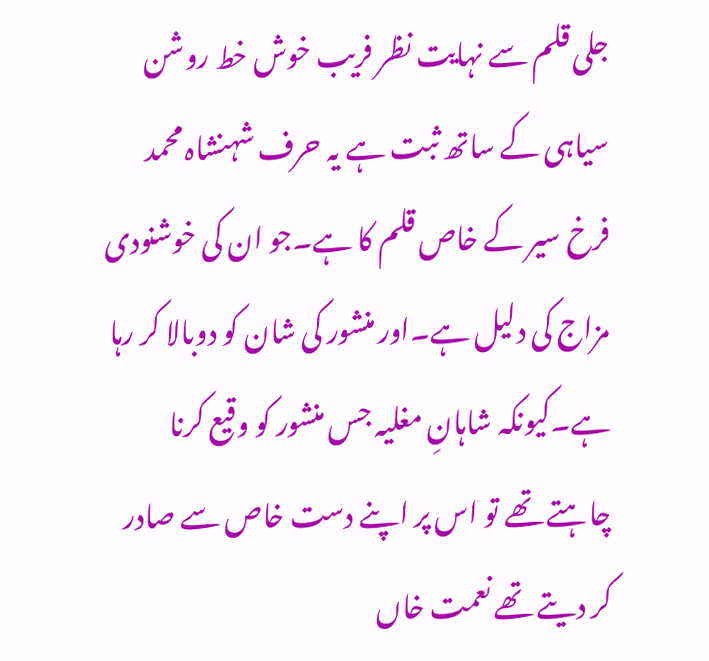جلی قلم سے نہایت نظر فریب خوش خط روشن سیاہی کے ساتھ ثبت ہے یہ حرف شہنشاہ محمد فرخ سیر کے خاص قلم کا ہے۔جو ان کی خوشنودی مزاج کی دلیل ہے۔اور منشور کی شان کو دوبالا کر رہا ہے۔کیونکہ شاہانِ مغلیہ جس منشور کو وقیع کرنا چاہتے تھے تو اس پر اپنے دست خاص سے صادر کر دیتے تھے نعمت خاں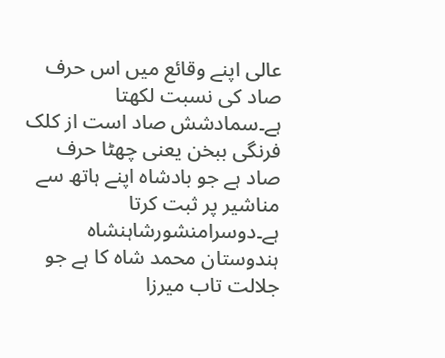عالی اپنے وقائع میں اس حرف صاد کی نسبت لکھتا ہے۔سمادشش صاد است از کلک فرنگی ببخن یعنی چھٹا حرف صاد ہے جو بادشاہ اپنے ہاتھ سے مناشیر پر ثبت کرتا ہے۔دوسرامنشورشاہنشاہ ہندوستان محمد شاہ کا ہے جو جلالت تاب میرزا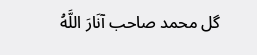گل محمد صاحب آنَارَ اللَّهُ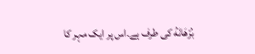بُرْهَانَهُ کی طرف ہے۔اس پر ایک مہر کا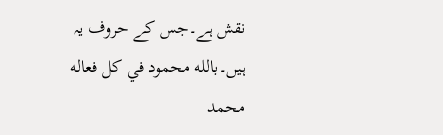نقش ہے۔جس کے حروف یہ ہیں۔بالله محمود في كل فعاله محمد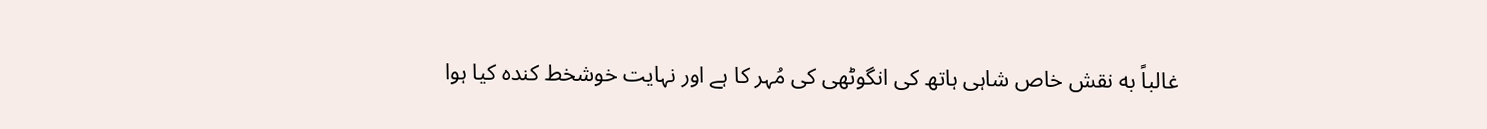غالباً به نقش خاص شاہی ہاتھ کی انگوٹھی کی مُہر کا ہے اور نہایت خوشخط کندہ کیا ہوا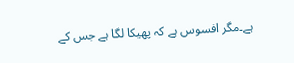ہے۔مگر افسوس ہے کہ پھیکا لگا ہے جس کے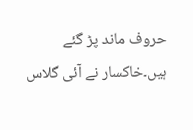حروف ماند پڑ گئے ہیں۔خاکسار نے آئی گلاس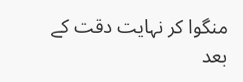منگوا کر نہایت دقت کے بعد